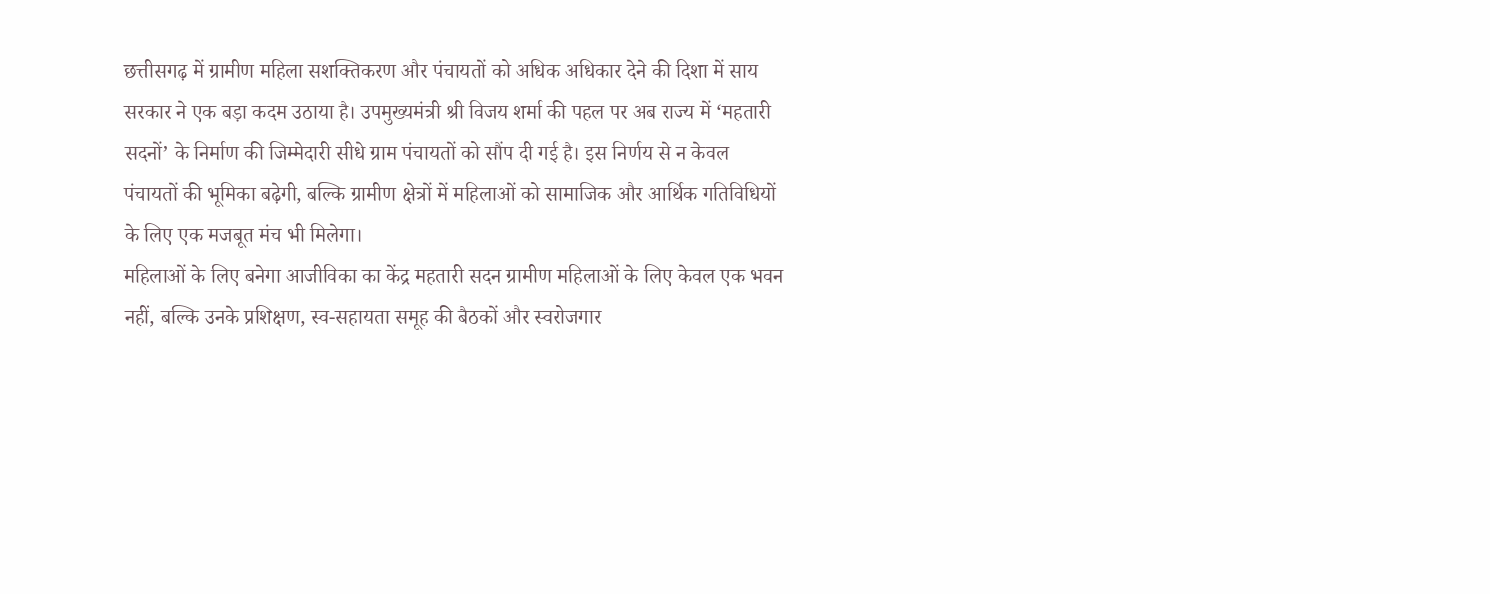छत्तीसगढ़ में ग्रामीण महिला सशक्तिकरण और पंचायतों को अधिक अधिकार देने की दिशा में साय सरकार ने एक बड़ा कदम उठाया है। उपमुख्यमंत्री श्री विजय शर्मा की पहल पर अब राज्य में ‘महतारी सदनों’ के निर्माण की जिम्मेदारी सीधे ग्राम पंचायतों को सौंप दी गई है। इस निर्णय से न केवल पंचायतों की भूमिका बढ़ेगी, बल्कि ग्रामीण क्षेत्रों में महिलाओं को सामाजिक और आर्थिक गतिविधियों के लिए एक मजबूत मंच भी मिलेगा।
महिलाओं के लिए बनेगा आजीविका का केंद्र महतारी सदन ग्रामीण महिलाओं के लिए केवल एक भवन नहीं, बल्कि उनके प्रशिक्षण, स्व-सहायता समूह की बैठकों और स्वरोजगार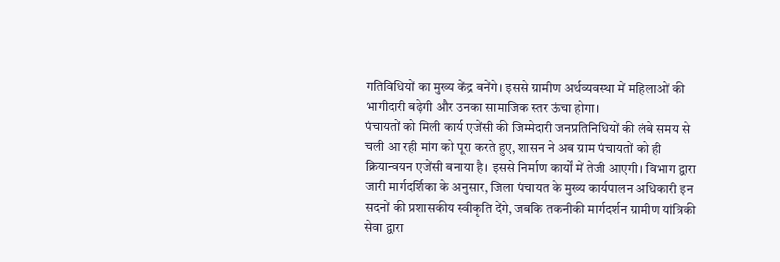गतिविधियों का मुख्य केंद्र बनेंगे। इससे ग्रामीण अर्थव्यवस्था में महिलाओं की भागीदारी बढ़ेगी और उनका सामाजिक स्तर ऊंचा होगा।
पंचायतों को मिली कार्य एजेंसी की जिम्मेदारी जनप्रतिनिधियों की लंबे समय से चली आ रही मांग को पूरा करते हुए, शासन ने अब ग्राम पंचायतों को ही क्रियान्वयन एजेंसी बनाया है। इससे निर्माण कार्यों में तेजी आएगी। विभाग द्वारा जारी मार्गदर्शिका के अनुसार, जिला पंचायत के मुख्य कार्यपालन अधिकारी इन सदनों की प्रशासकीय स्वीकृति देंगे, जबकि तकनीकी मार्गदर्शन ग्रामीण यांत्रिकी सेवा द्वारा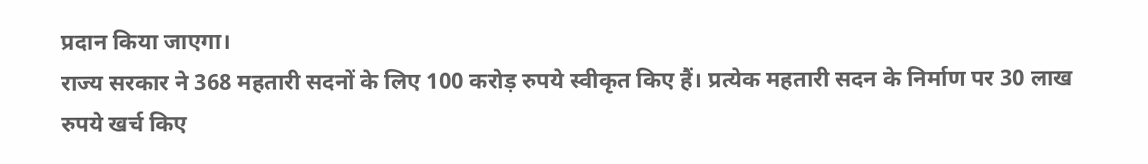प्रदान किया जाएगा।
राज्य सरकार ने 368 महतारी सदनों के लिए 100 करोड़ रुपये स्वीकृत किए हैं। प्रत्येक महतारी सदन के निर्माण पर 30 लाख रुपये खर्च किए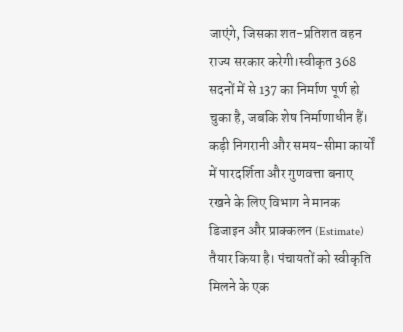जाएंगे, जिसका शत-प्रतिशत वहन राज्य सरकार करेगी।स्वीकृत 368 सदनों में से 137 का निर्माण पूर्ण हो चुका है, जबकि शेष निर्माणाधीन हैं।
कड़ी निगरानी और समय-सीमा कार्यों में पारदर्शिता और गुणवत्ता बनाए रखने के लिए विभाग ने मानक डिजाइन और प्राक्कलन (Estimate) तैयार किया है। पंचायतों को स्वीकृति मिलने के एक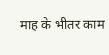माह के भीतर काम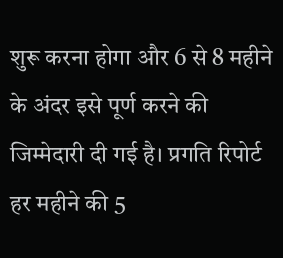शुरू करना होगा और 6 से 8 महीने के अंदर इसे पूर्ण करने की जिम्मेदारी दी गई है। प्रगति रिपोर्ट हर महीने की 5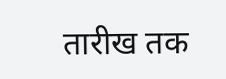तारीख तक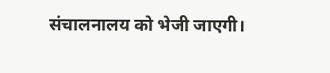संचालनालय को भेजी जाएगी।